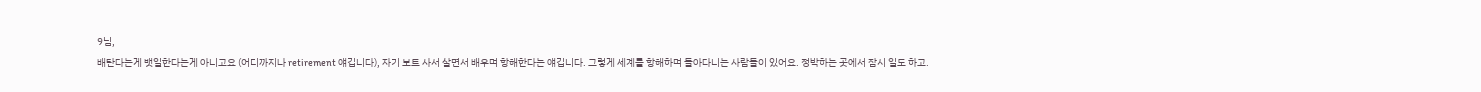9님,
배탄다는게 뱃일한다는게 아니고요 (어디까지나 retirement 얘깁니다), 자기 보트 사서 살면서 배우며 항해한다는 얘깁니다. 그렇게 세계를 항해하며 돌아다니는 사람들이 있어요. 정박하는 곳에서 잠시 일도 하고.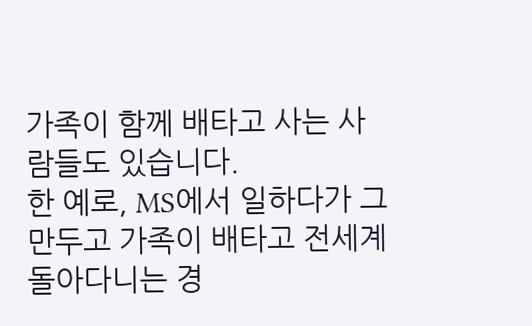가족이 함께 배타고 사는 사람들도 있습니다.
한 예로, MS에서 일하다가 그만두고 가족이 배타고 전세계 돌아다니는 경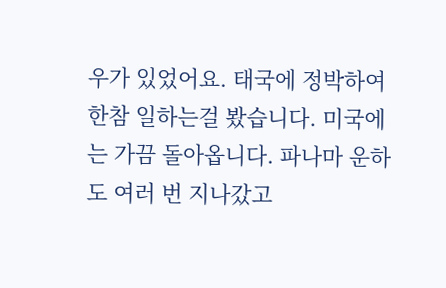우가 있었어요. 태국에 정박하여 한참 일하는걸 봤습니다. 미국에는 가끔 돌아옵니다. 파나마 운하도 여러 번 지나갔고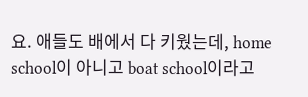요. 애들도 배에서 다 키웠는데, home school이 아니고 boat school이라고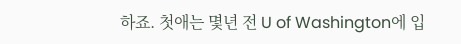하죠. 첫애는 몇년 전 U of Washington에 입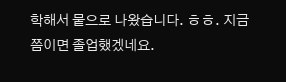학해서 뭍으로 나왔습니다. ㅎㅎ. 지금쯤이면 졸업했겠네요.